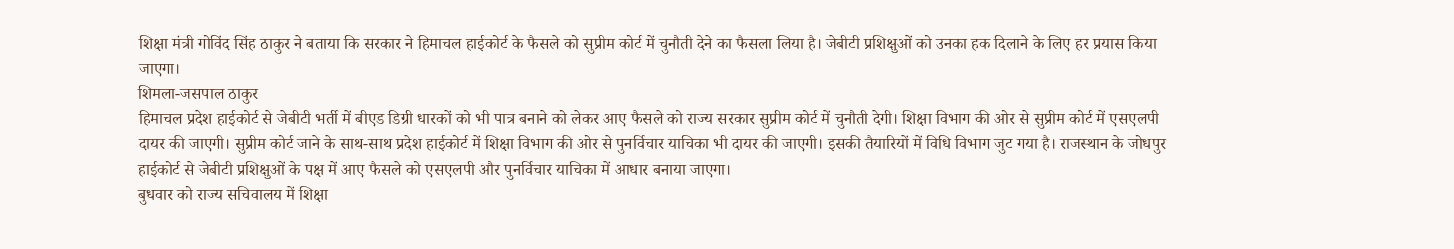शिक्षा मंत्री गोविंद सिंह ठाकुर ने बताया कि सरकार ने हिमाचल हाईकोर्ट के फैसले को सुप्रीम कोर्ट में चुनौती देने का फैसला लिया है। जेबीटी प्रशिक्षुओं को उनका हक दिलाने के लिए हर प्रयास किया जाएगा।
शिमला-जसपाल ठाकुर
हिमाचल प्रदेश हाईकोर्ट से जेबीटी भर्ती में बीएड डिग्री धारकों को भी पात्र बनाने को लेकर आए फैसले को राज्य सरकार सुप्रीम कोर्ट में चुनौती देगी। शिक्षा विभाग की ओर से सुप्रीम कोर्ट में एसएलपी दायर की जाएगी। सुप्रीम कोर्ट जाने के साथ-साथ प्रदेश हाईकोर्ट में शिक्षा विभाग की ओर से पुनर्विचार याचिका भी दायर की जाएगी। इसकी तैयारियों में विधि विभाग जुट गया है। राजस्थान के जोधपुर हाईकोर्ट से जेबीटी प्रशिक्षुओं के पक्ष में आए फैसले को एसएलपी और पुनर्विचार याचिका में आधार बनाया जाएगा।
बुधवार को राज्य सचिवालय में शिक्षा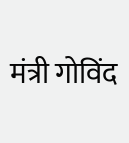मंत्री गोविंद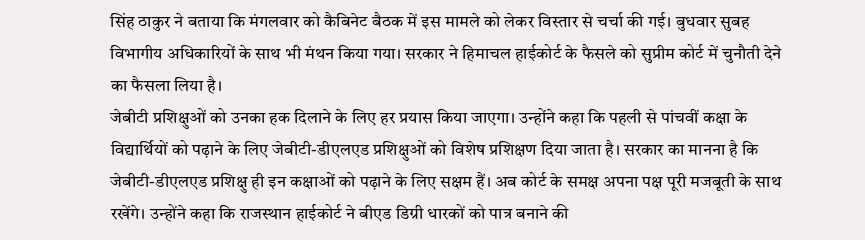सिंह ठाकुर ने बताया कि मंगलवार को कैबिनेट बैठक में इस मामले को लेकर विस्तार से चर्चा की गई। बुधवार सुबह विभागीय अधिकारियों के साथ भी मंथन किया गया। सरकार ने हिमाचल हाईकोर्ट के फैसले को सुप्रीम कोर्ट में चुनौती देने का फैसला लिया है।
जेबीटी प्रशिक्षुओं को उनका हक दिलाने के लिए हर प्रयास किया जाएगा। उन्होंने कहा कि पहली से पांचवीं कक्षा के विद्यार्थियों को पढ़ाने के लिए जेबीटी-डीएलएड प्रशिक्षुओं को विशेष प्रशिक्षण दिया जाता है। सरकार का मानना है कि जेबीटी-डीएलएड प्रशिक्षु ही इन कक्षाओं को पढ़ाने के लिए सक्षम हैं। अब कोर्ट के समक्ष अपना पक्ष पूरी मजबूती के साथ रखेंगे। उन्होंने कहा कि राजस्थान हाईकोर्ट ने बीएड डिग्री धारकों को पात्र बनाने की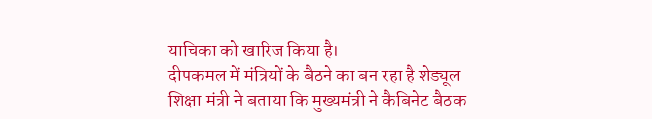याचिका को खारिज किया है।
दीपकमल में मंत्रियों के बैठने का बन रहा है शेड्यूल
शिक्षा मंत्री ने बताया कि मुख्यमंत्री ने कैबिनेट बैठक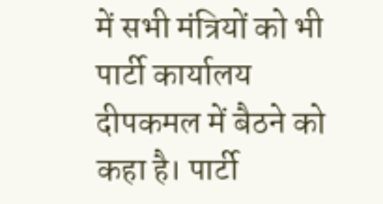में सभी मंत्रियों को भी पार्टी कार्यालय दीपकमल में बैठने को कहा है। पार्टी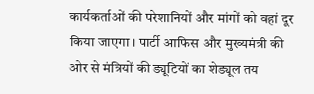कार्यकर्ताओं की परेशानियों और मांगों को वहां दूर किया जाएगा। पार्टी आफिस और मुख्यमंत्री की ओर से मंत्रियों की ड्यूटियों का शेड्यूल तय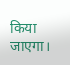किया जाएगा।